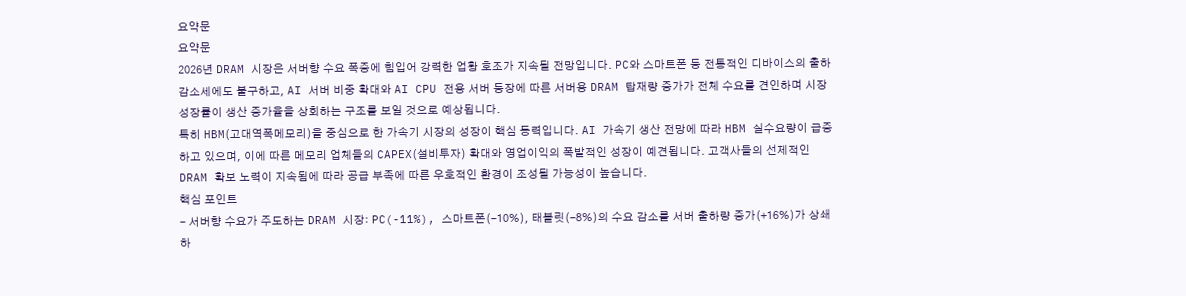요약문
요약문
2026년 DRAM 시장은 서버향 수요 폭증에 힘입어 강력한 업황 호조가 지속될 전망입니다. PC와 스마트폰 등 전통적인 디바이스의 출하 감소세에도 불구하고, AI 서버 비중 확대와 AI CPU 전용 서버 등장에 따른 서버용 DRAM 탑재량 증가가 전체 수요를 견인하며 시장 성장률이 생산 증가율을 상회하는 구조를 보일 것으로 예상됩니다.
특히 HBM(고대역폭메모리)을 중심으로 한 가속기 시장의 성장이 핵심 동력입니다. AI 가속기 생산 전망에 따라 HBM 실수요량이 급증하고 있으며, 이에 따른 메모리 업체들의 CAPEX(설비투자) 확대와 영업이익의 폭발적인 성장이 예견됩니다. 고객사들의 선제적인 DRAM 확보 노력이 지속됨에 따라 공급 부족에 따른 우호적인 환경이 조성될 가능성이 높습니다.
핵심 포인트
- 서버향 수요가 주도하는 DRAM 시장: PC(-11%), 스마트폰(-10%), 태블릿(-8%)의 수요 감소를 서버 출하량 증가(+16%)가 상쇄하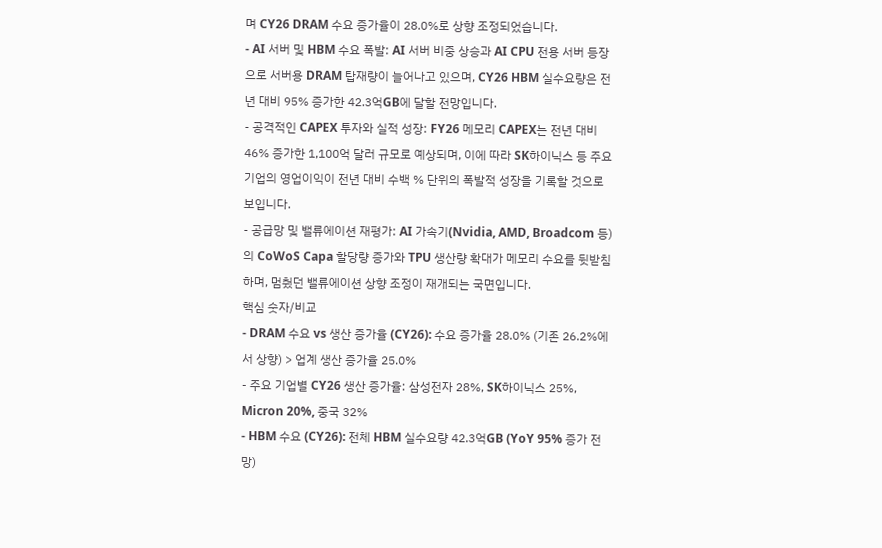며 CY26 DRAM 수요 증가율이 28.0%로 상향 조정되었습니다.
- AI 서버 및 HBM 수요 폭발: AI 서버 비중 상승과 AI CPU 전용 서버 등장으로 서버용 DRAM 탑재량이 늘어나고 있으며, CY26 HBM 실수요량은 전년 대비 95% 증가한 42.3억GB에 달할 전망입니다.
- 공격적인 CAPEX 투자와 실적 성장: FY26 메모리 CAPEX는 전년 대비 46% 증가한 1,100억 달러 규모로 예상되며, 이에 따라 SK하이닉스 등 주요 기업의 영업이익이 전년 대비 수백 % 단위의 폭발적 성장을 기록할 것으로 보입니다.
- 공급망 및 밸류에이션 재평가: AI 가속기(Nvidia, AMD, Broadcom 등)의 CoWoS Capa 할당량 증가와 TPU 생산량 확대가 메모리 수요를 뒷받침하며, 멈췄던 밸류에이션 상향 조정이 재개되는 국면입니다.
핵심 숫자/비교
- DRAM 수요 vs 생산 증가율 (CY26): 수요 증가율 28.0% (기존 26.2%에서 상향) > 업계 생산 증가율 25.0%
- 주요 기업별 CY26 생산 증가율: 삼성전자 28%, SK하이닉스 25%, Micron 20%, 중국 32%
- HBM 수요 (CY26): 전체 HBM 실수요량 42.3억GB (YoY 95% 증가 전망)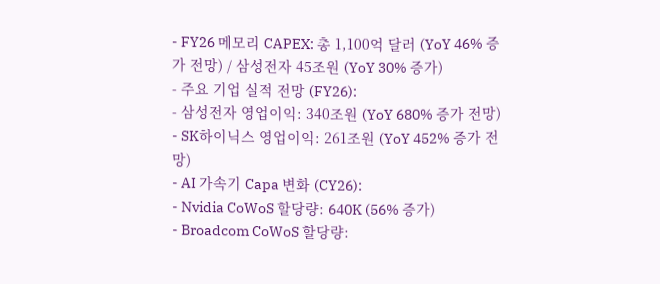- FY26 메모리 CAPEX: 총 1,100억 달러 (YoY 46% 증가 전망) / 삼성전자 45조원 (YoY 30% 증가)
- 주요 기업 실적 전망 (FY26):
- 삼성전자 영업이익: 340조원 (YoY 680% 증가 전망)
- SK하이닉스 영업이익: 261조원 (YoY 452% 증가 전망)
- AI 가속기 Capa 변화 (CY26):
- Nvidia CoWoS 할당량: 640K (56% 증가)
- Broadcom CoWoS 할당량: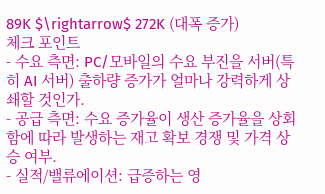89K $\rightarrow$ 272K (대폭 증가)
체크 포인트
- 수요 측면: PC/모바일의 수요 부진을 서버(특히 AI 서버) 출하량 증가가 얼마나 강력하게 상쇄할 것인가.
- 공급 측면: 수요 증가율이 생산 증가율을 상회함에 따라 발생하는 재고 확보 경쟁 및 가격 상승 여부.
- 실적/밸류에이션: 급증하는 영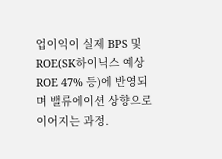업이익이 실제 BPS 및 ROE(SK하이닉스 예상 ROE 47% 등)에 반영되며 밸류에이션 상향으로 이어지는 과정.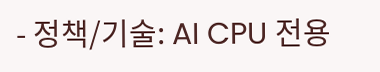- 정책/기술: AI CPU 전용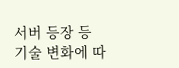서버 등장 등 기술 변화에 따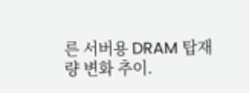른 서버용 DRAM 탑재량 변화 추이.